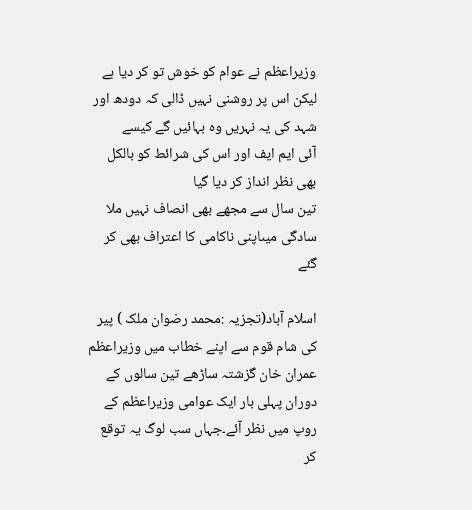وزیراعظم نے عوام کو خوش تو کر دیا ہے لیکن اس پر روشنی نہیں ڈالی کہ دودھ اور شہد کی یہ نہریں وہ بہائیں گے کیسے
آئی ایم ایف اور اس کی شرائط کو بالکل بھی نظر انداز کر دیا گیا
تین سال سے مجھے بھی انصاف نہیں ملا سادگی میںاپنی ناکامی کا اعتراف بھی کر گئے

اسلام آباد(تجزیہ :محمد رضوان ملک ) پیر کی شام قوم سے اپنے خطاب میں وزیراعظم عمران خان گزشتہ ساڑھے تین سالوں کے دوران پہلی بار ایک عوامی وزیراعظم کے روپ میں نظر آئے۔جہاں سب لوگ یہ توقع کر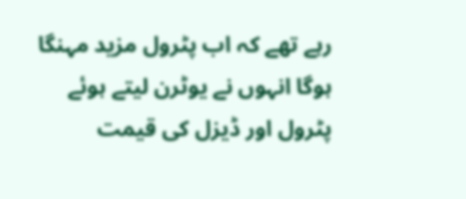رہے تھے کہ اب پٹرول مزید مہنگا ہوگا انہوں نے یوٹرن لیتے ہوئے پٹرول اور ڈیزل کی قیمت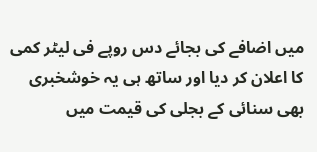میں اضافے کی بجائے دس روپے فی لیٹر کمی کا اعلان کر دیا اور ساتھ ہی یہ خوشخبری بھی سنائی کے بجلی کی قیمت میں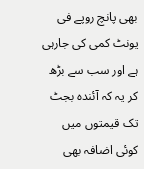بھی پانچ روپے فی یونٹ کمی کی جارہی ہے اور سب سے بڑھ کر یہ کہ آئندہ بجٹ تک قیمتوں میں کوئی اضافہ بھی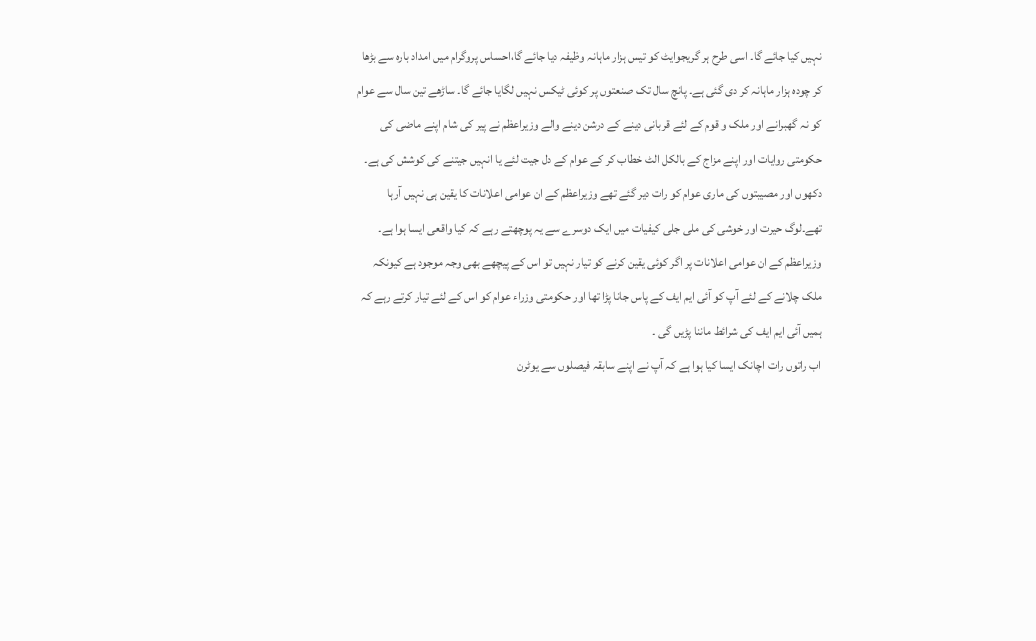نہیں کیا جائے گا۔ اسی طرح ہر گریجوایٹ کو تیس ہزار ماہانہ وظیفہ دیا جائے گا،احساس پروگرام میں امداد بارہ سے بڑھا کر چودہ ہزار ماہانہ کر دی گئی ہے۔ پانچ سال تک صنعتوں پر کوئی ٹیکس نہیں لگایا جائے گا۔ ساڑھے تین سال سے عوام کو نہ گھبرانے اور ملک و قوم کے لئے قربانی دینے کے درشن دینے والے وزیراعظم نے پیر کی شام اپنے ماضی کی حکومتی روایات اور اپنے مزاج کے بالکل الٹ خطاب کر کے عوام کے دل جیت لئے یا انہیں جیتنے کی کوشش کی ہے۔ دکھوں اور مصیبتوں کی ماری عوام کو رات دیر گئے تھے وزیراعظم کے ان عوامی اعلانات کا یقین ہی نہیں آرہا تھے۔لوگ حیرت اور خوشی کی ملی جلی کیفیات میں ایک دوسرے سے یہ پوچھتے رہے کہ کیا واقعی ایسا ہوا ہے۔
وزیراعظم کے ان عوامی اعلانات پر اگر کوئی یقین کرنے کو تیار نہیں تو اس کے پیچھے بھی وجہ موجود ہے کیونکہ ملک چلانے کے لئے آپ کو آئی ایم ایف کے پاس جانا پڑا تھا اور حکومتی وزراء عوام کو اس کے لئے تیار کرتے رہے کہ ہمیں آئی ایم ایف کی شرائط ماننا پڑیں گی ۔
اب راتوں رات اچانک ایسا کیا ہوا ہے کہ آپ نے اپنے سابقہ فیصلوں سے یوٹرن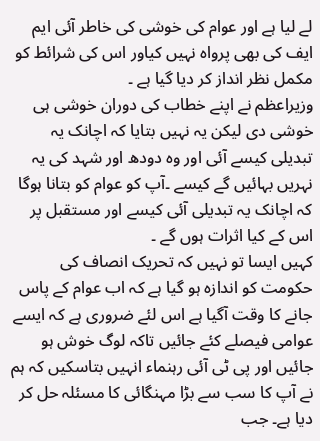لے لیا ہے اور عوام کی خوشی کی خاطر آئی ایم ایف کی بھی پرواہ نہیں کیاور اس کی شرائط کو مکمل نظر انداز کر دیا گیا ہے ۔
وزیراعظم نے اپنے خطاب کی دوران خوشی ہی خوشی دی لیکن یہ نہیں بتایا کہ اچانک یہ تبدیلی کیسے آئی اور وہ دودھ اور شہد کی یہ نہریں بہائیں گے کیسے ۔آپ کو عوام کو بتانا ہوگا کہ اچانک یہ تبدیلی آئی کیسے اور مستقبل پر اس کے کیا اثرات ہوں گے ۔
کہیں ایسا تو نہیں کہ تحریک انصاف کی حکومت کو اندازہ ہو گیا ہے کہ اب عوام کے پاس جانے کا وقت آگیا ہے اس لئے ضروری ہے کہ ایسے عوامی فیصلے کئے جائیں تاکہ لوگ خوش ہو جائیں اور پی ٹی آئی رہنماء انہیں بتاسکیں کہ ہم نے آپ کا سب سے بڑا مہنگائی کا مسئلہ حل کر دیا ہے۔ جب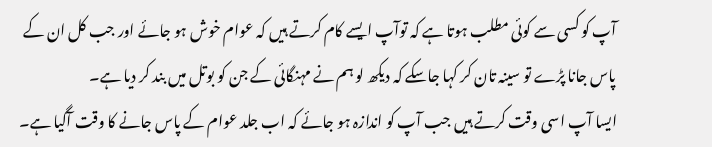آپ کو کسی سے کوئی مطلب ہوتا ہے کہ توآپ ایسے کام کرتے ہیں کہ عوام خوش ہو جائے اور جب کل ان کے پاس جانا پڑے تو سینہ تان کر کہا جاسکے کہ دیکھ لو ہم نے مہنگائی کے جن کو بوتل میں بند کر دیا ہے۔
ایسا آپ اسی وقت کرتے ہیں جب آپ کو اندازہ ہو جائے کہ اب جلد عوام کے پاس جانے کا وقت آگیا ہے۔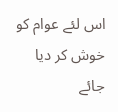اس لئے عوام کو خوش کر دیا جائے